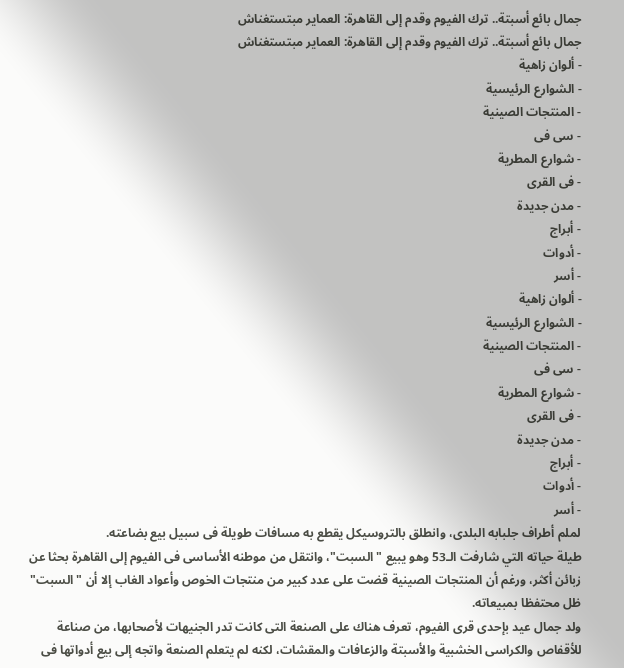جمال بائع أسبتة.. ترك الفيوم وقدم إلى القاهرة: العماير مبتستغناش
جمال بائع أسبتة.. ترك الفيوم وقدم إلى القاهرة: العماير مبتستغناش
- ألوان زاهية
- الشوارع الرئيسية
- المنتجات الصينية
- سى فى
- شوارع المطرية
- فى القرى
- مدن جديدة
- أبراج
- أدوات
- أسر
- ألوان زاهية
- الشوارع الرئيسية
- المنتجات الصينية
- سى فى
- شوارع المطرية
- فى القرى
- مدن جديدة
- أبراج
- أدوات
- أسر
لملم أطراف جلبابه البلدى، وانطلق بالتروسيكل يقطع به مسافات طويلة فى سبيل بيع بضاعته.
طيلة حياته التي شارفت الـ53 وهو يبيع "السبت"، وانتقل من موطنه الأساسى فى الفيوم إلى القاهرة بحثا عن زبائن أكثر، ورغم أن المنتجات الصينية قضت على عدد كبير من منتجات الخوص وأعواد الغاب إلا أن "السبت" ظل محتفظا بمبيعاته.
ولد جمال عيد بإحدى قرى الفيوم، تعرف هناك على الصنعة التى كانت تدر الجنيهات لأصحابها، من صناعة للأقفاص والكراسى الخشبية والأسبتة والزعافات والمقشات، لكنه لم يتعلم الصنعة واتجه إلى بيع أدواتها فى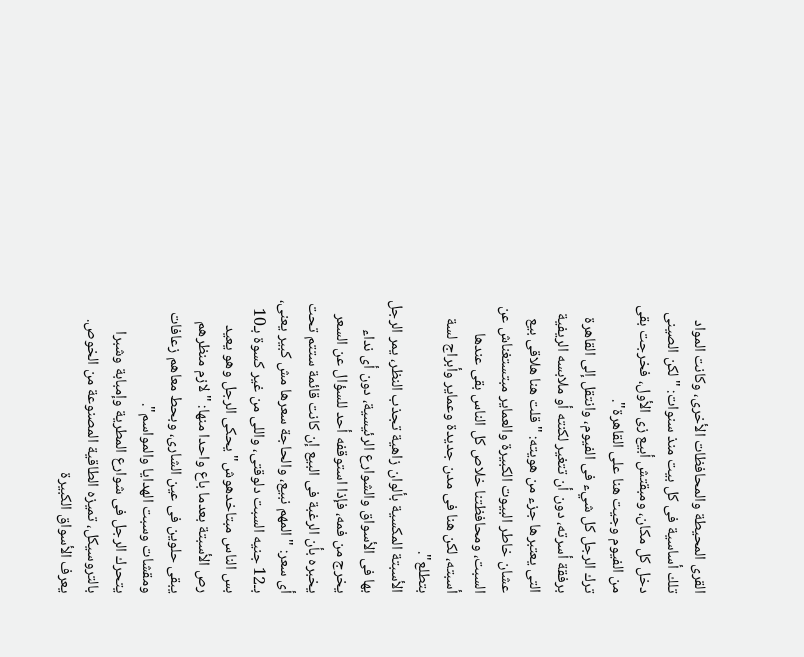القرى المحيطة والمحافظات الأخرى، وكانت المواد تلك أساسية فى كل بيت منذ سنوات: "لكن الصينى دخل كل مكان، ومبقتش أبيع زى الأول، فخرجت بقى من الفيوم وجيت هنا على القاهرة".
ترك الرجل كل شيء فى الفيوم، وانتقل إلى القاهرة برفقة أسرته، دون أن تتغير لكنته أو ملابسه الريفية التى يعتبرها جزء من هويته: "قلت هنا هلاقى بيع عشان خاطر البيوت الكبيرة والعماير مبتستغناش عن السبت، ومحافظتنا خلاص كل الناس بقى عندها أسبته، لكن هنا فى مدن جديدة وعماير وأبراج لسة بتطلع".
الأسبتة المكسية بألوان زاهية تجذب النظر، يمر الرجل بها فى الأسواق والشوارع الرئيسية، دون أى نداء يخرج من فمه، فإذا استوقفه أحد للسؤال عن السعر يخبره بأن الرغبة فى البيع إن كانت قائمة ستتم تحت أى سعر: "المهم نبيع، والحاجة سعرها مش كبير يعنى، بـ12 جنيه السبت دلوقتى، واللى من غير كسوة بـ10 بس الناس مبتاخدهوش" يحكى الرجل وهو يعيد رص الأسبتة بعدما باع واحدا منها: "لازم منظرهم يبقى حلوين فى عين الشارى، وبحط معاهم زعافات ومقشات وسبت الهدايا والمواسم".
يتحرك الرجل فى شوارع المطرية وإمبابة وشبرا بالتروسيكل، تميزه الطاقية المصنوعة من الخوص. يعرف الأسواق الكبيرة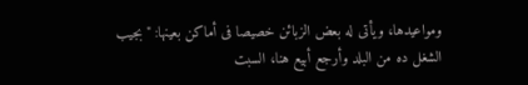ومواعيدها، ويأتى له بعض الزبائن خصيصا فى أماكن بعينها: "بجيب الشغل ده من البلد وأرجع أبيع هنا، السبت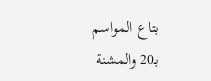بتاع المواسم بـ20 والمشنة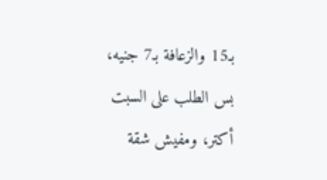بـ15 والزعافة بـ7 جنيه، بس الطلب على السبت أكتر، ومفيش شقة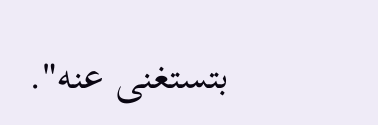بتستغنى عنه".